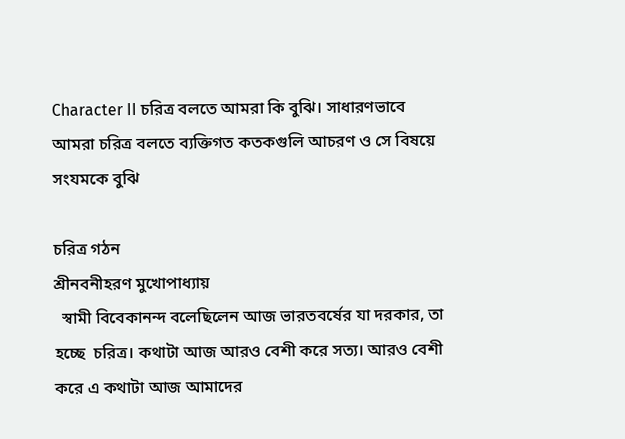Character II চরিত্র বলতে আমরা কি বুঝি। সাধারণভাবে আমরা চরিত্র বলতে ব্যক্তিগত কতকগুলি আচরণ ও সে বিষয়ে সংযমকে বুঝি

চরিত্র গঠন
শ্রীনবনীহরণ মুখোপাধ্যায়
  স্বামী বিবেকানন্দ বলেছিলেন আজ ভারতবর্ষের যা দরকার, তা হচ্ছে  চরিত্র। কথাটা আজ আরও বেশী করে সত্য। আরও বেশী করে এ কথাটা আজ আমাদের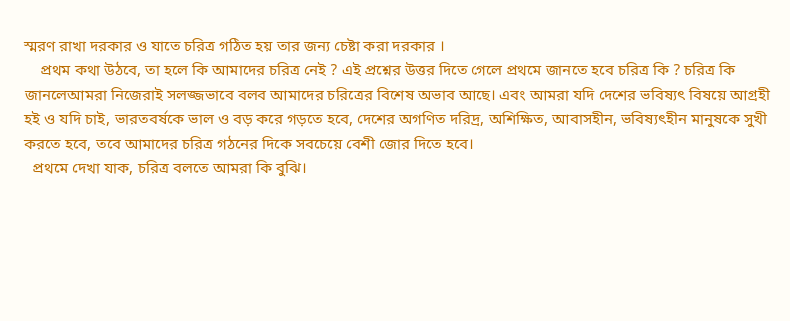স্মরণ রাখা দরকার ও যাতে চরিত্র গঠিত হয় তার জন্য চেষ্টা করা দরকার ।
    প্রথম কথা উঠবে, তা হলে কি আমাদের চরিত্র নেই ? এই প্রশ্নের উত্তর দিতে গেলে প্রথমে জানতে হবে চরিত্র কি ? চরিত্র কি জানলেআমরা নিজেরাই সলজ্জভাবে বলব আমাদের চরিত্রের বিশেষ অভাব আছে। এবং আমরা যদি দেশের ভবিষ্যৎ বিষয়ে আগ্রহী হই ও যদি চাই, ভারতবর্ষকে ভাল ও বড় করে গড়তে হবে, দেশের অগণিত দরিদ্র, অশিক্ষিত, আবাসহীন, ভবিষ্যৎহীন মানুষকে সুখী করতে হবে, তবে আমাদের চরিত্র গঠনের দিকে সবচেয়ে বেশী জোর দিতে হবে।
  প্রথমে দেখা যাক, চরিত্র বলতে আমরা কি বুঝি।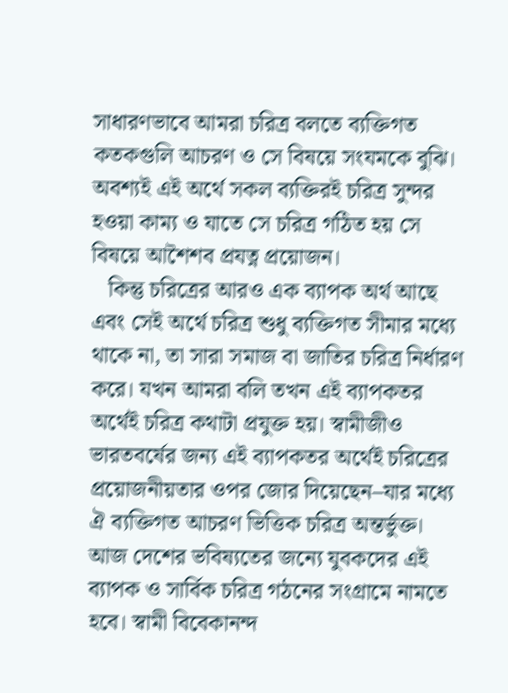সাধারণভাবে আমরা চরিত্র বলতে ব্যক্তিগত কতকগুলি আচরণ ও সে বিষয়ে সংযমকে বুঝি। অবশ্যই এই অর্থে সকল ব্যক্তিরই চরিত্র সুন্দর হওয়া কাম্য ও যাতে সে চরিত্র গঠিত হয় সে বিষয়ে আশৈশব প্ৰযত্ন প্রয়োজন।
   কিন্তু চরিত্রের আরও এক ব্যাপক অর্থ আছে এবং সেই অর্থে চরিত্র শুধু ব্যক্তিগত সীমার মধ্যে থাকে না, তা সারা সমাজ বা জাতির চরিত্র নির্ধারণ করে। যখন আমরা বলি তখন এই ব্যাপকতর অর্থেই চরিত্র কথাটা প্রযুক্ত হয়। স্বামীজীও ভারতবর্ষের জন্য এই ব্যাপকতর অর্থেই চরিত্রের প্রয়োজনীয়তার ওপর জোর দিয়েছেন–যার মধ্যে ঐ ব্যক্তিগত আচরণ ভিত্তিক চরিত্র অন্তর্ভুক্ত। আজ দেশের ভবিষ্যতের জন্যে যুবকদের এই ব্যাপক ও সার্বিক চরিত্র গঠনের সংগ্রামে নামতে হবে। স্বামী বিবেকানন্দ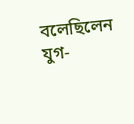বলেছিলেন যুগ-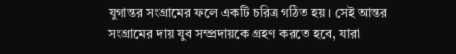যুগান্তর সংগ্রামের ফলে একটি চরিত্র গঠিত হয়। সেই আন্তর সংগ্রামের দায় যুব সম্প্রদায়কে গ্রহণ করতে হবে, যারা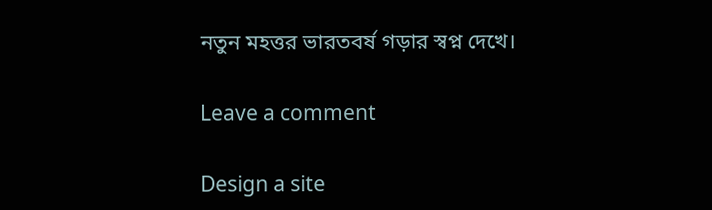নতুন মহত্তর ভারতবর্ষ গড়ার স্বপ্ন দেখে।

Leave a comment

Design a site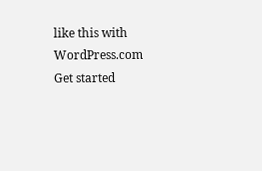like this with WordPress.com
Get started